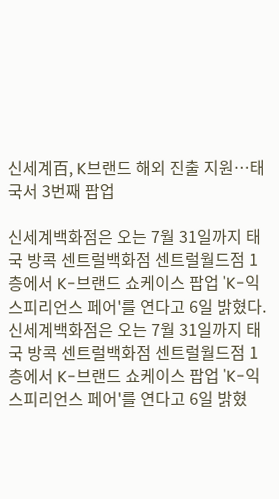신세계百, K브랜드 해외 진출 지원…태국서 3번째 팝업

신세계백화점은 오는 7월 31일까지 태국 방콕 센트럴백화점 센트럴월드점 1층에서 K-브랜드 쇼케이스 팝업 'K-익스피리언스 페어'를 연다고 6일 밝혔다.
신세계백화점은 오는 7월 31일까지 태국 방콕 센트럴백화점 센트럴월드점 1층에서 K-브랜드 쇼케이스 팝업 'K-익스피리언스 페어'를 연다고 6일 밝혔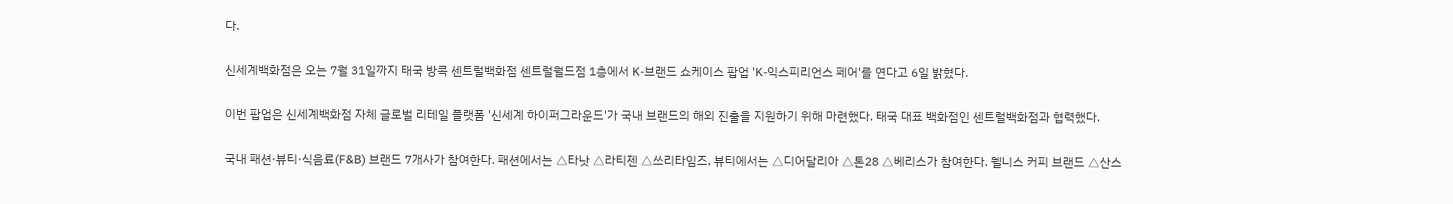다.

신세계백화점은 오는 7월 31일까지 태국 방콕 센트럴백화점 센트럴월드점 1층에서 K-브랜드 쇼케이스 팝업 'K-익스피리언스 페어'를 연다고 6일 밝혔다.

이번 팝업은 신세계백화점 자체 글로벌 리테일 플랫폼 '신세계 하이퍼그라운드'가 국내 브랜드의 해외 진출을 지원하기 위해 마련했다. 태국 대표 백화점인 센트럴백화점과 협력했다.

국내 패션·뷰티·식음료(F&B) 브랜드 7개사가 참여한다. 패션에서는 △타낫 △라티젠 △쓰리타임즈, 뷰티에서는 △디어달리아 △톤28 △베리스가 참여한다. 웰니스 커피 브랜드 △산스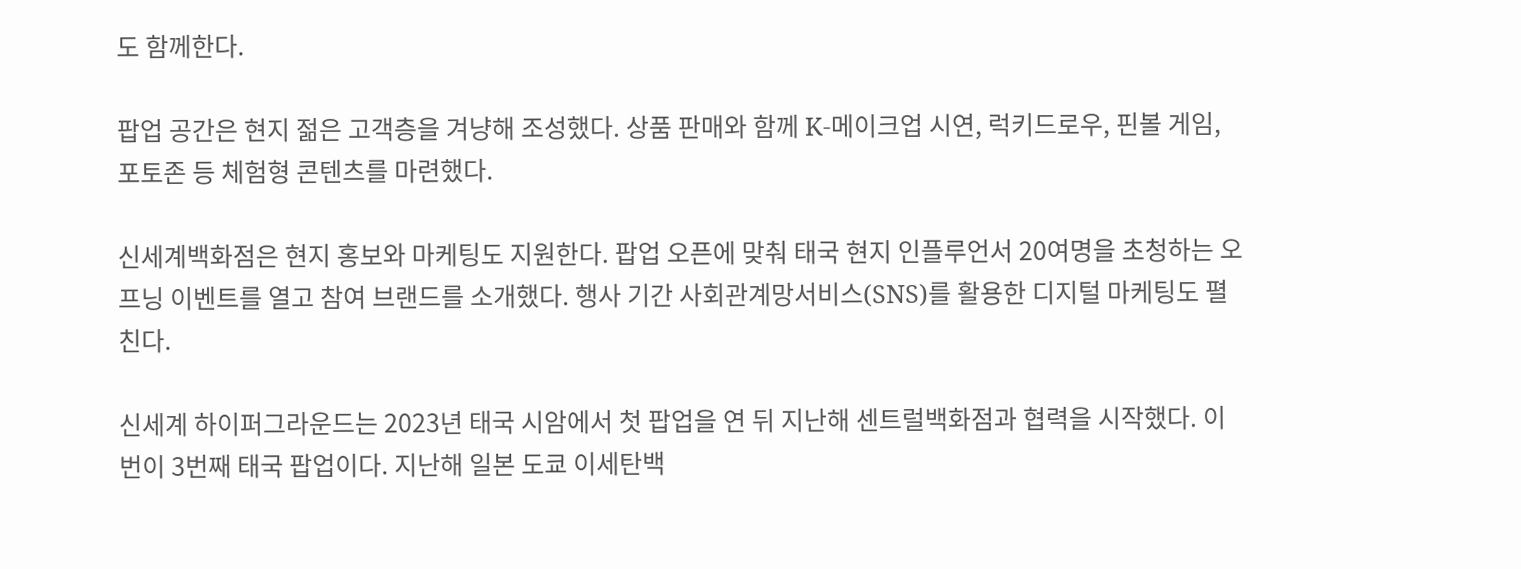도 함께한다.

팝업 공간은 현지 젊은 고객층을 겨냥해 조성했다. 상품 판매와 함께 K-메이크업 시연, 럭키드로우, 핀볼 게임, 포토존 등 체험형 콘텐츠를 마련했다.

신세계백화점은 현지 홍보와 마케팅도 지원한다. 팝업 오픈에 맞춰 태국 현지 인플루언서 20여명을 초청하는 오프닝 이벤트를 열고 참여 브랜드를 소개했다. 행사 기간 사회관계망서비스(SNS)를 활용한 디지털 마케팅도 펼친다.

신세계 하이퍼그라운드는 2023년 태국 시암에서 첫 팝업을 연 뒤 지난해 센트럴백화점과 협력을 시작했다. 이번이 3번째 태국 팝업이다. 지난해 일본 도쿄 이세탄백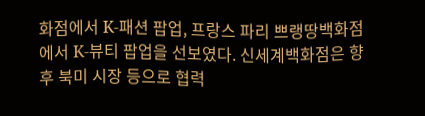화점에서 K-패션 팝업, 프랑스 파리 쁘랭땅백화점에서 K-뷰티 팝업을 선보였다. 신세계백화점은 향후 북미 시장 등으로 협력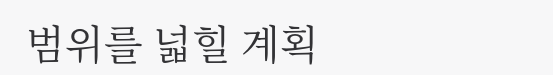범위를 넓힐 계획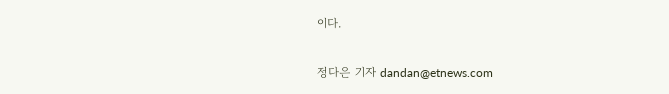이다.

정다은 기자 dandan@etnews.com